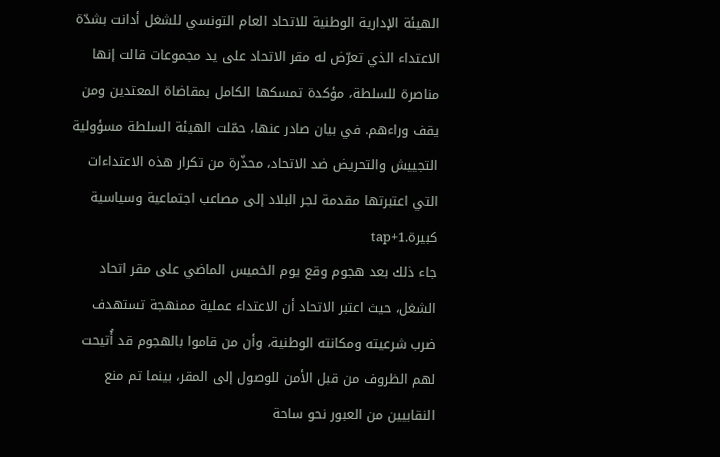الهيئة الإدارية الوطنية للاتحاد العام التونسي للشغل أدانت بشدّة الاعتداء الذي تعرّض له مقر الاتحاد على يد مجموعات قالت إنها مناصرة للسلطة، مؤكدة تمسكها الكامل بمقاضاة المعتدين ومن يقف وراءهم. في بيان صادر عنها، حمّلت الهيئة السلطة مسؤولية التجييش والتحريض ضد الاتحاد، محذّرة من تكرار هذه الاعتداءات التي اعتبرتها مقدمة لجر البلاد إلى مصاعب اجتماعية وسياسية كبيرة.tap+1
جاء ذلك بعد هجوم وقع يوم الخميس الماضي على مقر اتحاد الشغل، حيث اعتبر الاتحاد أن الاعتداء عملية ممنهجة تستهدف ضرب شرعيته ومكانته الوطنية، وأن من قاموا بالهجوم قد أُتيحت لهم الظروف من قبل الأمن للوصول إلى المقر، بينما تم منع النقابيين من العبور نحو ساحة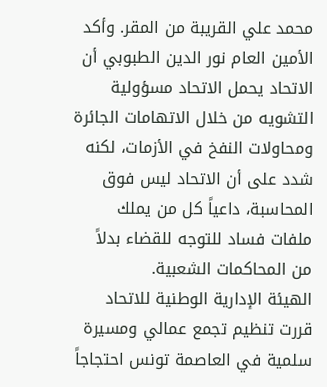محمد علي القريبة من المقر. وأكد الأمين العام نور الدين الطبوبي أن الاتحاد يحمل الاتحاد مسؤولية التشويه من خلال الاتهامات الجائرة ومحاولات النفخ في الأزمات، لكنه شدد على أن الاتحاد ليس فوق المحاسبة، داعياً كل من يملك ملفات فساد للتوجه للقضاء بدلاً من المحاكمات الشعبية.
الهيئة الإدارية الوطنية للاتحاد قررت تنظيم تجمع عمالي ومسيرة سلمية في العاصمة تونس احتجاجاً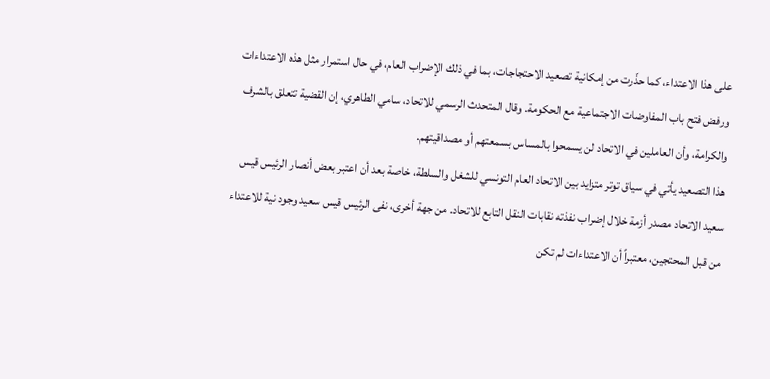على هذا الاعتداء، كما حذّرت من إمكانية تصعيد الاحتجاجات، بما في ذلك الإضراب العام، في حال استمرار مثل هذه الاعتداءات ورفض فتح باب المفاوضات الاجتماعية مع الحكومة. وقال المتحدث الرسمي للاتحاد، سامي الطاهري، إن القضية تتعلق بالشرف والكرامة، وأن العاملين في الاتحاد لن يسمحوا بالمساس بسمعتهم أو مصداقيتهم.
هذا التصعيد يأتي في سياق توتر متزايد بين الاتحاد العام التونسي للشغل والسلطة، خاصة بعد أن اعتبر بعض أنصار الرئيس قيس سعيد الاتحاد مصدر أزمة خلال إضراب نفذته نقابات النقل التابع للاتحاد. من جهة أخرى، نفى الرئيس قيس سعيد وجود نية للاعتداء من قبل المحتجين، معتبراً أن الاعتداءات لم تكن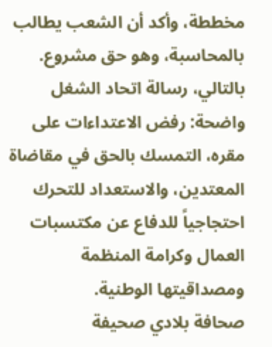مخططة، وأكد أن الشعب يطالب بالمحاسبة، وهو حق مشروع.
بالتالي، رسالة اتحاد الشغل واضحة: رفض الاعتداءات على مقره، التمسك بالحق في مقاضاة المعتدين، والاستعداد للتحرك احتجاجياً للدفاع عن مكتسبات العمال وكرامة المنظمة ومصداقيتها الوطنية.
صحافة بلادي صحيفة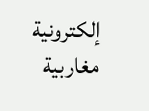إلكترونية مغاربية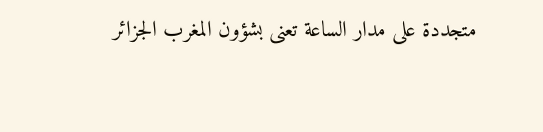متجددة على مدار الساعة تعنى بشؤون المغرب الجزائر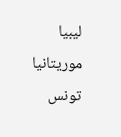ليبيا موريتانيا تونس